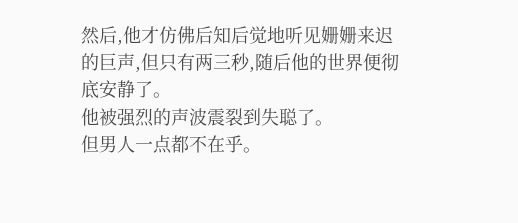然后,他才仿佛后知后觉地听见姗姗来迟的巨声,但只有两三秒,随后他的世界便彻底安静了。
他被强烈的声波震裂到失聪了。
但男人一点都不在乎。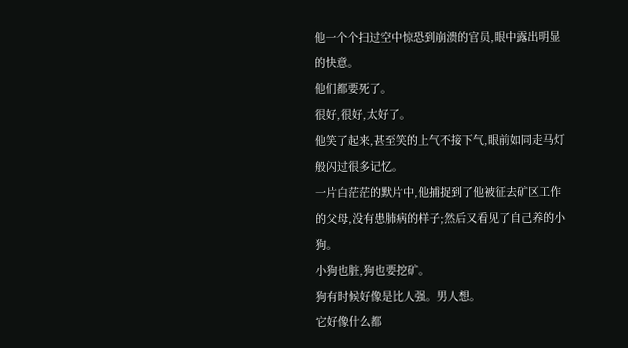他一个个扫过空中惊恐到崩溃的官员,眼中露出明显的快意。
他们都要死了。
很好,很好,太好了。
他笑了起来,甚至笑的上气不接下气,眼前如同走马灯般闪过很多记忆。
一片白茫茫的默片中,他捕捉到了他被征去矿区工作的父母,没有患肺病的样子;然后又看见了自己养的小狗。
小狗也脏,狗也要挖矿。
狗有时候好像是比人强。男人想。
它好像什么都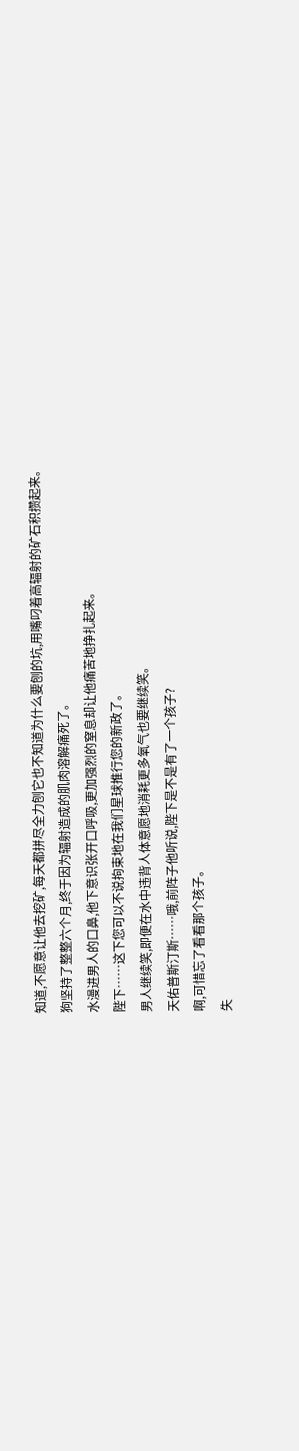知道,不愿意让他去挖矿,每天都拼尽全力刨它也不知道为什么要刨的坑,用嘴叼着高辐射的矿石积攒起来。
狗坚持了整整六个月,终于因为辐射造成的肌肉溶解痛死了。
水漫进男人的口鼻,他下意识张开口呼吸,更加强烈的窒息却让他痛苦地挣扎起来。
陛下……这下您可以不说拘束地在我们星球推行您的新政了。
男人继续笑,即便在水中违背人体意愿地消耗更多氧气也要继续笑。
天佑普斯汀斯……哦,前阵子他听说,陛下是不是有了一个孩子?
啊,可惜忘了看看那个孩子。
失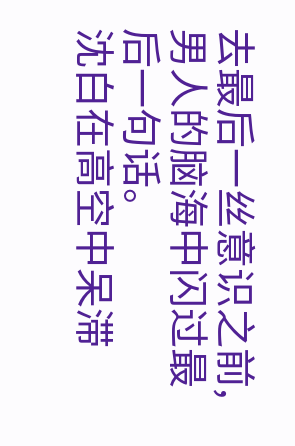去最后一丝意识之前,男人的脑海中闪过最后一句话。
沈白在高空中呆滞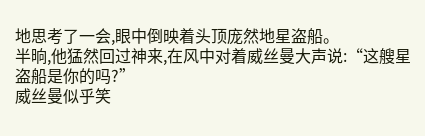地思考了一会,眼中倒映着头顶庞然地星盗船。
半晌,他猛然回过神来,在风中对着威丝曼大声说:“这艘星盗船是你的吗?”
威丝曼似乎笑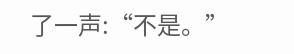了一声:“不是。”